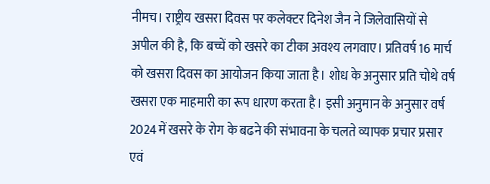नीमच। राष्ट्रीय खसरा दिवस पर कलेक्टर दिनेश जैन ने जिलेवासियों से अपील की है, कि बच्चें को खसरे का टीका अवश्य लगवाए। प्रतिवर्ष 16 मार्च को खसरा दिवस का आयोजन किया जाता है। शोध के अनुसार प्रति चोथे वर्ष खसरा एक माहमारी का रूप धारण करता है। इसी अनुमान के अनुसार वर्ष 2024 में खसरे के रोग के बढने की संभावना के चलते व्यापक प्रचार प्रसार एवं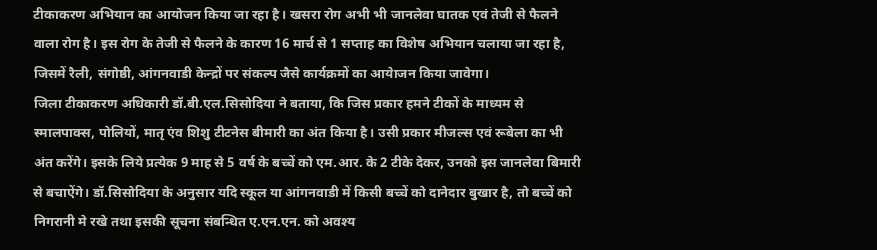टीकाकरण अभियान का आयोजन किया जा रहा है। खसरा रोग अभी भी जानलेवा घातक एवं तेजी से फैलने वाला रोग है। इस रोग के तेजी से फैलने के कारण 16 मार्च से 1 सप्ताह का विशेष अभियान चलाया जा रहा है, जिसमें रैली, संगोष्ठी, आंगनवाडी केन्द्रों पर संकल्प जैसे कार्यक्रमों का आयेाजन किया जावेगा।
जिला टीकाकरण अधिकारी डॉ.बी.एल.सिसोदिया ने बताया, कि जिस प्रकार हमने टीकों के माध्यम से स्मालपाक्स, पोलियों, मातृ एंव शिशु टीटनेस बीमारी का अंत किया है। उसी प्रकार मीजल्स एवं रूबेला का भी अंत करेंगे। इसके लिये प्रत्येक 9 माह से 5 वर्ष के बच्चें को एम.आर. के 2 टीके देकर, उनको इस जानलेवा बिमारी से बचाऐंगे। डॉ.सिसोदिया के अनुसार यदि स्कूल या आंगनवाडी में किसी बच्चें को दानेदार बुखार है, तो बच्चें को निगरानी मे रखे तथा इसकी सूचना संबन्धित ए.एन.एन. को अवश्य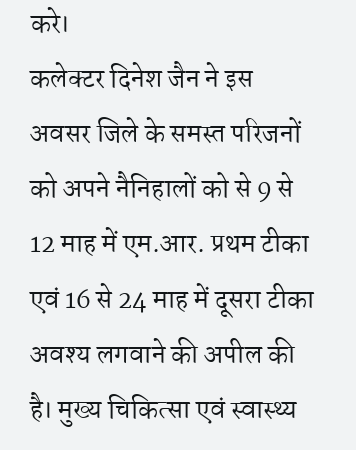करे।
कलेक्टर दिनेश जैन ने इस अवसर जिले के समस्त परिजनों को अपने नैनिहालों को से 9 से 12 माह में एम.आर. प्रथम टीका एवं 16 से 24 माह में दूसरा टीका अवश्य लगवाने की अपील की है। मुख्य चिकित्सा एवं स्वास्थ्य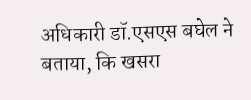अधिकारी डॉ.एसएस बघेल ने बताया, कि खसरा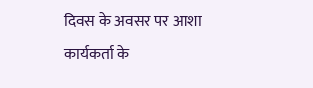दिवस के अवसर पर आशा कार्यकर्ता के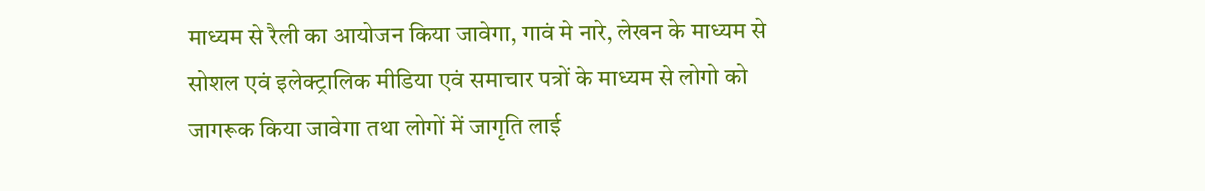माध्यम से रैली का आयोजन किया जावेगा, गावं मे नारे, लेखन के माध्यम से सोशल एवं इलेक्ट्रालिक मीडिया एवं समाचार पत्रों के माध्यम से लोगो को जागरूक किया जावेगा तथा लोगों में जागृति लाई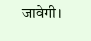जावेगी।